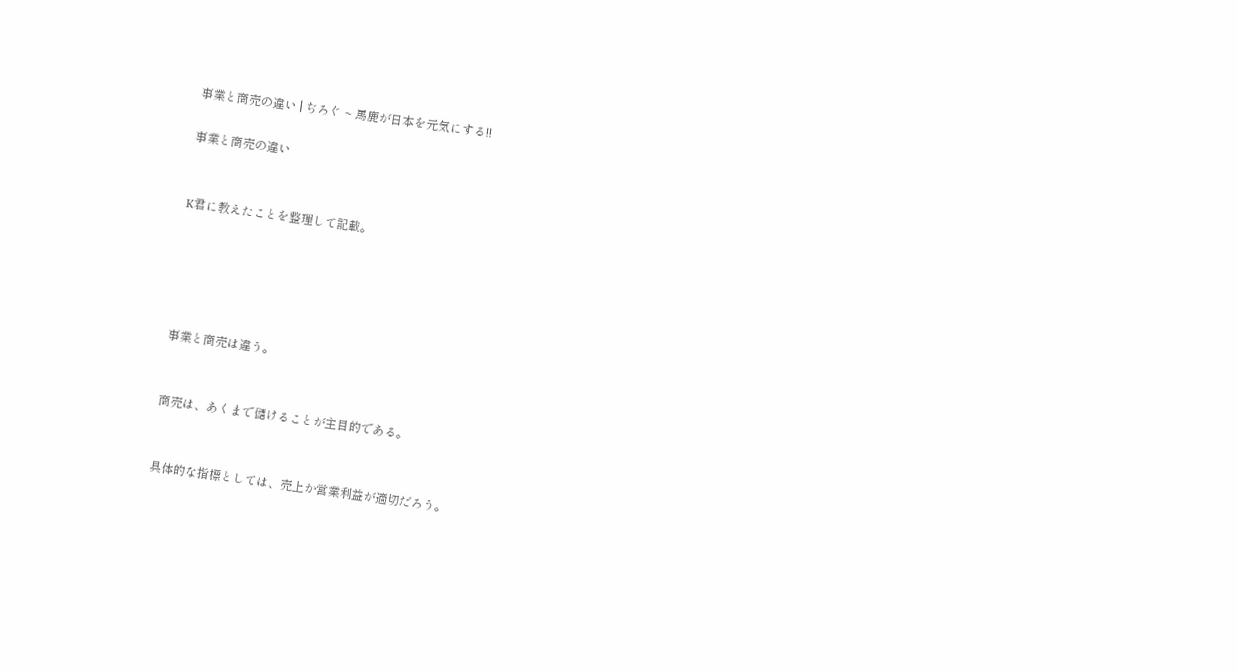事業と商売の違い | ぢろぐ ~ 馬鹿が日本を元気にする!!

事業と商売の違い


K君に教えたことを整理して記載。





事業と商売は違う。


商売は、あくまで儲けることが主目的である。


具体的な指標としては、売上か営業利益が適切だろう。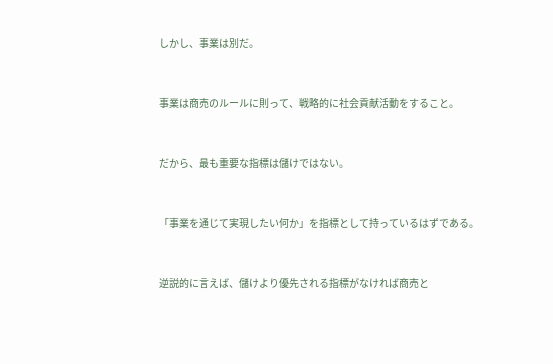しかし、事業は別だ。


事業は商売のルールに則って、戦略的に社会貢献活動をすること。


だから、最も重要な指標は儲けではない。


「事業を通じて実現したい何か」を指標として持っているはずである。


逆説的に言えば、儲けより優先される指標がなければ商売と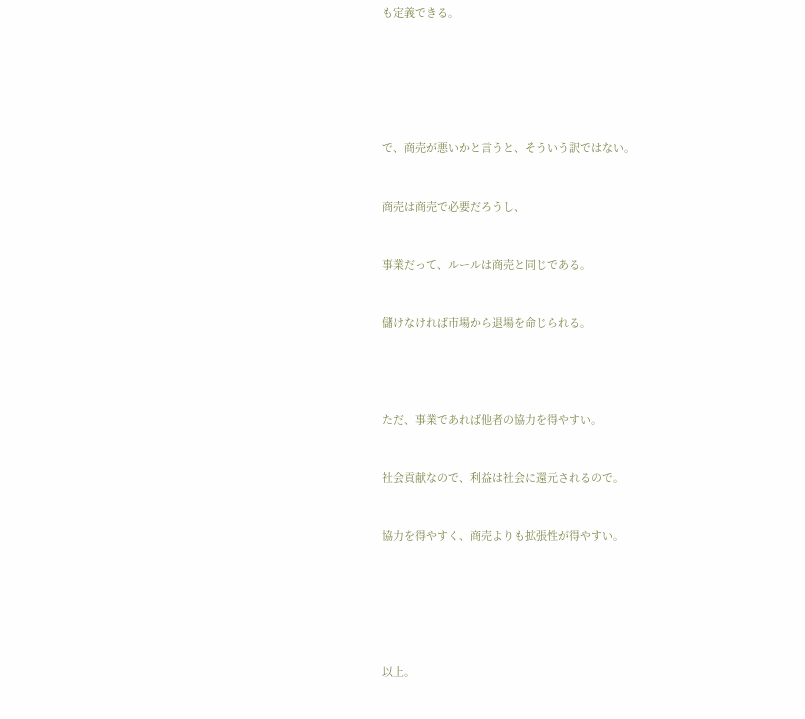も定義できる。






で、商売が悪いかと言うと、そういう訳ではない。


商売は商売で必要だろうし、


事業だって、ルールは商売と同じである。


儲けなければ市場から退場を命じられる。




ただ、事業であれば他者の協力を得やすい。


社会貢献なので、利益は社会に還元されるので。


協力を得やすく、商売よりも拡張性が得やすい。






以上。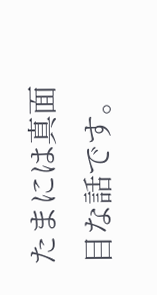たまには真面目な話です。